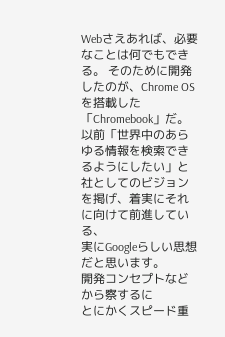Webさえあれば、必要なことは何でもできる。 そのために開発したのが、Chrome OSを搭載した「Chromebook」だ。
以前「世界中のあらゆる情報を検索できるようにしたい」と
社としてのビジョンを掲げ、着実にそれに向けて前進している、
実にGoogleらしい思想だと思います。
開発コンセプトなどから察するに
とにかくスピード重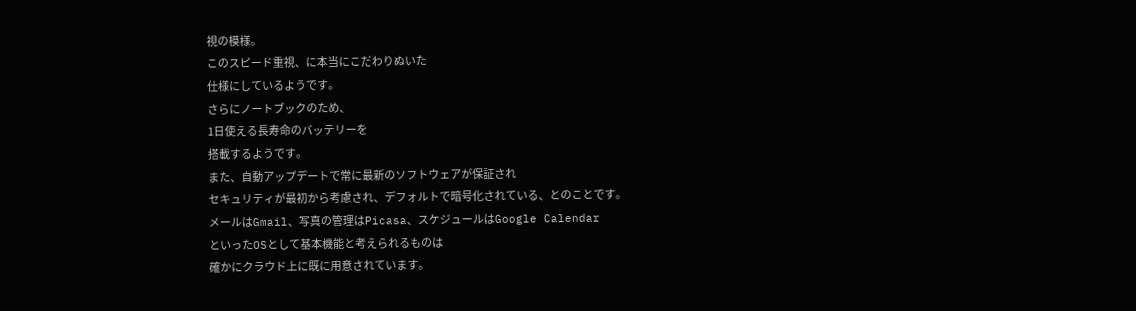視の模様。
このスピード重視、に本当にこだわりぬいた
仕様にしているようです。
さらにノートブックのため、
1日使える長寿命のバッテリーを
搭載するようです。
また、自動アップデートで常に最新のソフトウェアが保証され
セキュリティが最初から考慮され、デフォルトで暗号化されている、とのことです。
メールはGmail、写真の管理はPicasa、スケジュールはGoogle Calendar
といったOSとして基本機能と考えられるものは
確かにクラウド上に既に用意されています。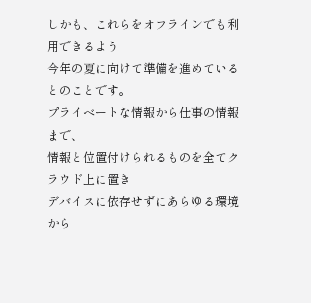しかも、これらをオフラインでも利用できるよう
今年の夏に向けて準備を進めているとのことです。
プライベートな情報から仕事の情報まで、
情報と位置付けられるものを全てクラウド上に置き
デバイスに依存せずにあらゆる環境から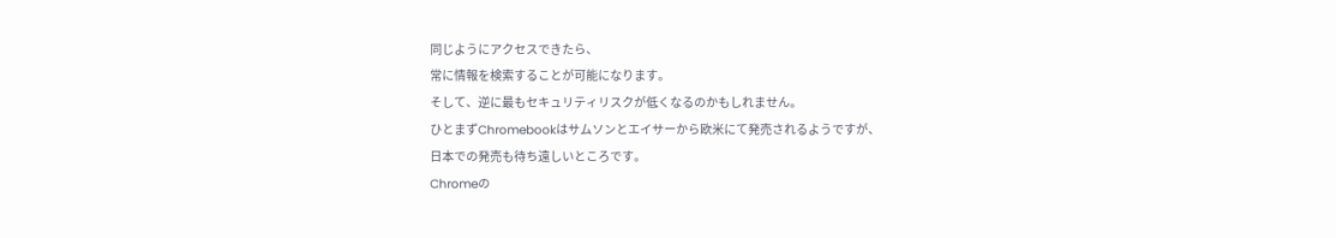同じようにアクセスできたら、
常に情報を検索することが可能になります。
そして、逆に最もセキュリティリスクが低くなるのかもしれません。
ひとまずChromebookはサムソンとエイサーから欧米にて発売されるようですが、
日本での発売も待ち遠しいところです。
Chromeの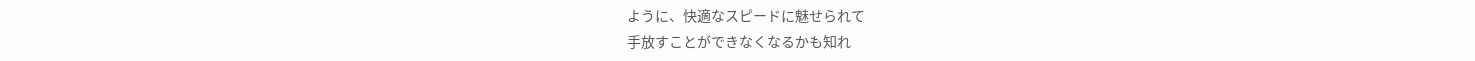ように、快適なスピードに魅せられて
手放すことができなくなるかも知れ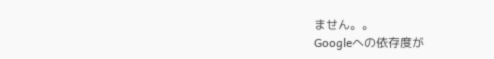ません。。
Googleへの依存度が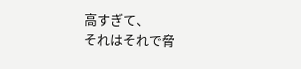高すぎて、
それはそれで脅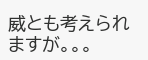威とも考えられますが。。。